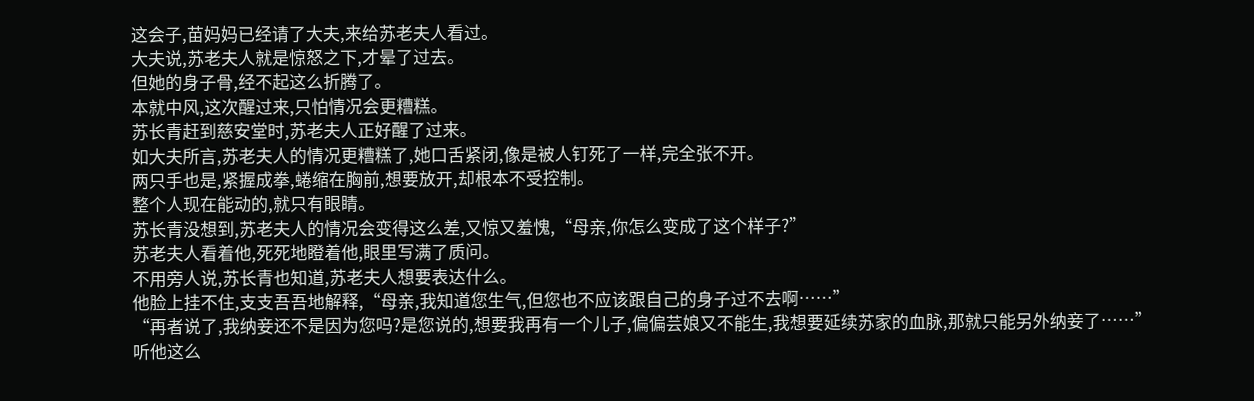这会子,苗妈妈已经请了大夫,来给苏老夫人看过。
大夫说,苏老夫人就是惊怒之下,才晕了过去。
但她的身子骨,经不起这么折腾了。
本就中风,这次醒过来,只怕情况会更糟糕。
苏长青赶到慈安堂时,苏老夫人正好醒了过来。
如大夫所言,苏老夫人的情况更糟糕了,她口舌紧闭,像是被人钉死了一样,完全张不开。
两只手也是,紧握成拳,蜷缩在胸前,想要放开,却根本不受控制。
整个人现在能动的,就只有眼睛。
苏长青没想到,苏老夫人的情况会变得这么差,又惊又羞愧,“母亲,你怎么变成了这个样子?”
苏老夫人看着他,死死地瞪着他,眼里写满了质问。
不用旁人说,苏长青也知道,苏老夫人想要表达什么。
他脸上挂不住,支支吾吾地解释,“母亲,我知道您生气,但您也不应该跟自己的身子过不去啊……”
“再者说了,我纳妾还不是因为您吗?是您说的,想要我再有一个儿子,偏偏芸娘又不能生,我想要延续苏家的血脉,那就只能另外纳妾了……”
听他这么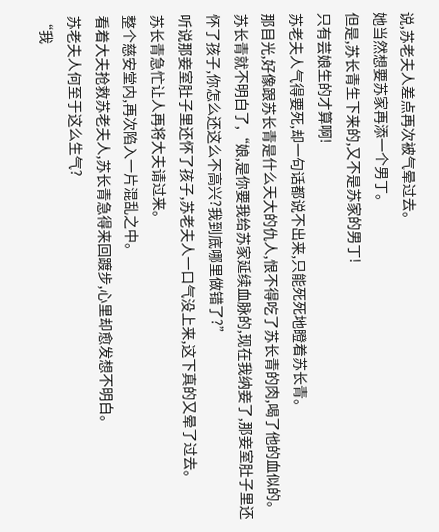说,苏老夫人差点再次被气晕过去。
她当然想要苏家再添一个男丁。
但是,苏长青生下来的,又不是苏家的男丁!
只有芸娘生的才算啊!
苏老夫人气得要死,却一句话都说不出来,只能死死地瞪着苏长青。
那目光,好像跟苏长青是什么天大的仇人,恨不得吃了苏长青的肉,喝了他的血似的。
苏长青就不明白了,“娘,是你要我给苏家延续血脉的,现在我纳妾了,那妾室肚子里还怀了孩子,你怎么还这么不高兴?我到底哪里做错了?”
听说那妾室肚子里还怀了孩子,苏老夫人一口气没上来,这下真的又晕了过去。
苏长青急忙让人再将大夫请过来。
整个慈安堂内,再次陷入一片混乱之中。
看着大夫抢救苏老夫人,苏长青急得来回踱步,心里却愈发想不明白。
苏老夫人何至于这么生气?
“我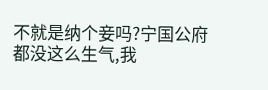不就是纳个妾吗?宁国公府都没这么生气,我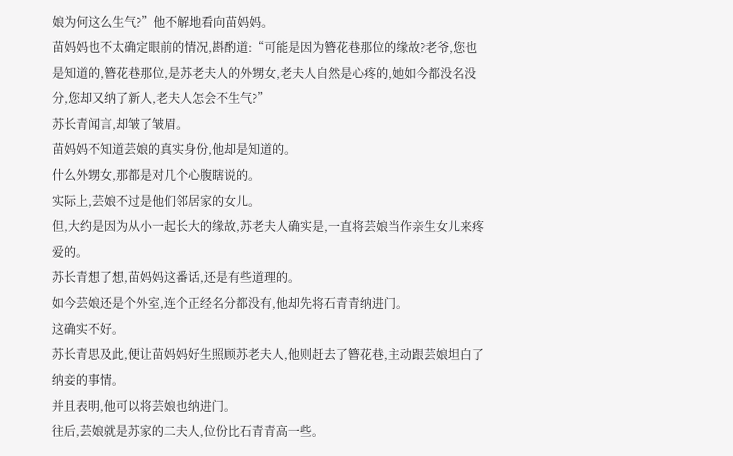娘为何这么生气?”他不解地看向苗妈妈。
苗妈妈也不太确定眼前的情况,斟酌道:“可能是因为簪花巷那位的缘故?老爷,您也是知道的,簪花巷那位,是苏老夫人的外甥女,老夫人自然是心疼的,她如今都没名没分,您却又纳了新人,老夫人怎会不生气?”
苏长青闻言,却皱了皱眉。
苗妈妈不知道芸娘的真实身份,他却是知道的。
什么外甥女,那都是对几个心腹瞎说的。
实际上,芸娘不过是他们邻居家的女儿。
但,大约是因为从小一起长大的缘故,苏老夫人确实是,一直将芸娘当作亲生女儿来疼爱的。
苏长青想了想,苗妈妈这番话,还是有些道理的。
如今芸娘还是个外室,连个正经名分都没有,他却先将石青青纳进门。
这确实不好。
苏长青思及此,便让苗妈妈好生照顾苏老夫人,他则赶去了簪花巷,主动跟芸娘坦白了纳妾的事情。
并且表明,他可以将芸娘也纳进门。
往后,芸娘就是苏家的二夫人,位份比石青青高一些。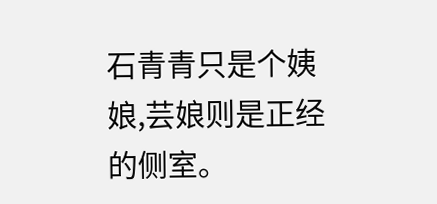石青青只是个姨娘,芸娘则是正经的侧室。